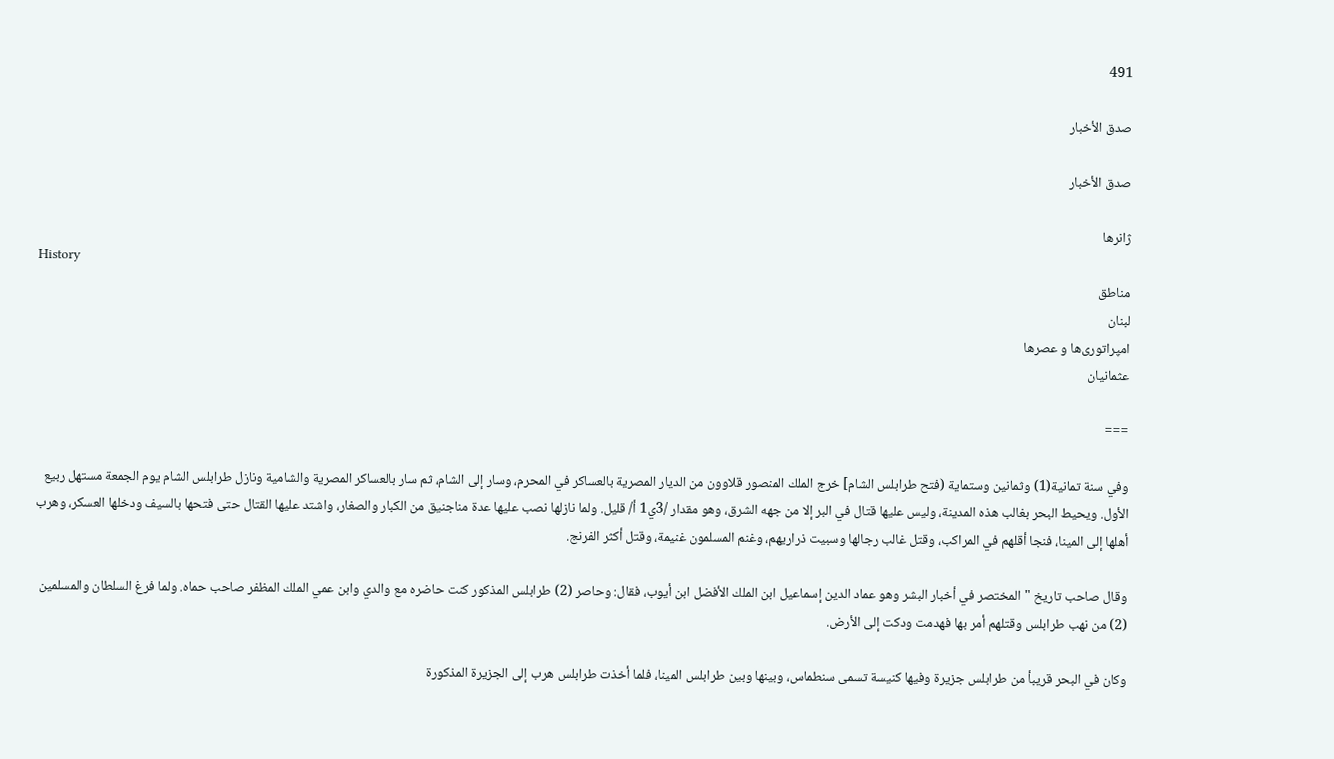491

صدق الأخبار

صدق الأخبار

ژانرها
History
مناطق
لبنان
امپراتوری‌ها و عصرها
عثمانیان

===

وفي سنة تمانية(1) وثمانين وستماية (فتح طرابلس الشام] خرج الملك المنصور قلاوون من الديار المصرية بالعساكر في المحرم، وسار إلى الشام، ثم سار بالعساكر المصرية والشامية ونازل طرابلس الشام يوم الجمعة مستهل ربيع الأول. ويحيط البحر بغالب هذه المدينة، وليس عليها قتال في البر إلا من جهه الشرق، وهو مقدار /3ي1 أ/ قليل. ولما نازلها نصب عليها عدة مناجنيق من الكبار والصغار، واشتد عليها القتال حتى فتحها بالسيف ودخلها العسكر، وهرب أهلها إلى المينا، فنجا أقلهم في المراكب، وقتل غالب رجالها وسبيت ذراريهم، وغنم المسلمون غنيمة، وقتل أكثر الفرنج.

وقال صاحب تاريخ "المختصر في أخبار البشر وهو عماد الدين إسماعيل ابن الملك الأفضل ابن أيوب، فقال: وحاصر (2) طرابلس المذكور كنت حاضره مع والدي وابن عمي الملك المظفر صاحب حماه. ولما فرغ السلطان والمسلمين (2) من نهب طرابلس وقتلهم أمر بها فهدمت ودكت إلى الأرض.

وكان في البحر قريبأ من طرابلس جزيرة وفيها كنيسة تسمى سنطماس، وبينها وبين طرابلس المينا، فلما أخذت طرابلس هرب إلى الجزيرة المذكورة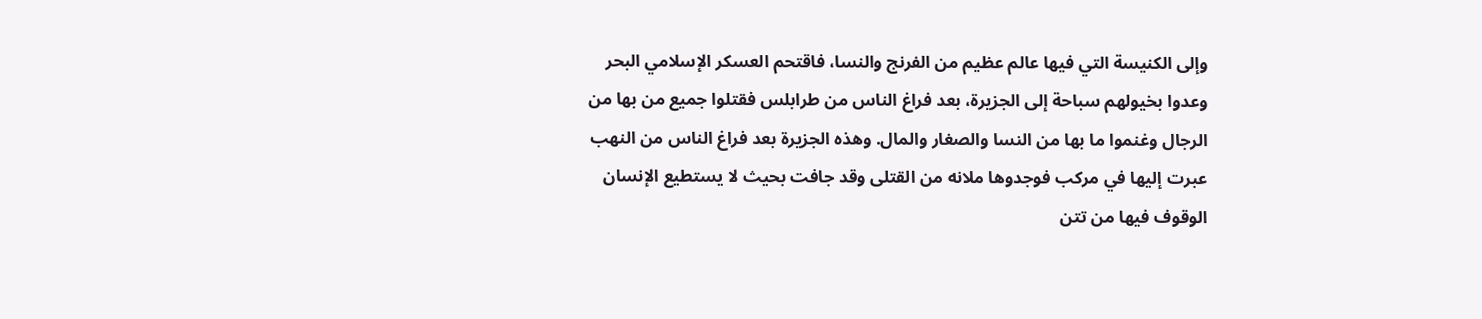وإلى الكنيسة التي فيها عالم عظيم من الفرنج والنسا، فاقتحم العسكر الإسلامي البحر وعدوا بخيولهم سباحة إلى الجزيرة، بعد فراغ الناس من طرابلس فقتلوا جميع من بها من الرجال وغنموا ما بها من النسا والصغار والمال. وهذه الجزيرة بعد فراغ الناس من النهب عبرت إليها في مركب فوجدوها ملانه من القتلى وقد جافت بحيث لا يستطيع الإنسان الوقوف فيها من تتن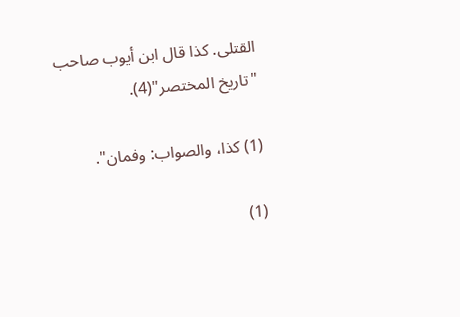القتلى. كذا قال ابن أيوب صاحب "تاريخ المختصر"(4).

(1) كذا، والصواب: وفمان".

(1)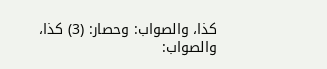كذا، والصواب: وحصار: (3) كذا، والصواب: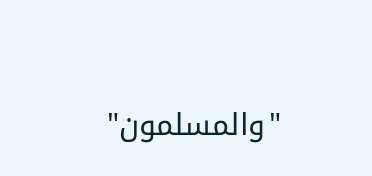"والمسلمون"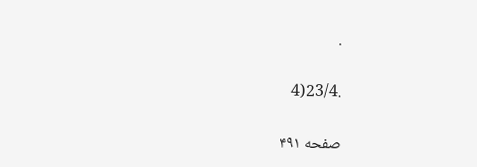.

.23/4(4

صفحه ۴۹۱